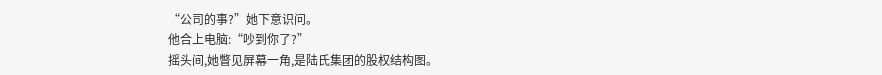“公司的事?”她下意识问。
他合上电脑:“吵到你了?”
摇头间,她瞥见屏幕一角,是陆氏集团的股权结构图。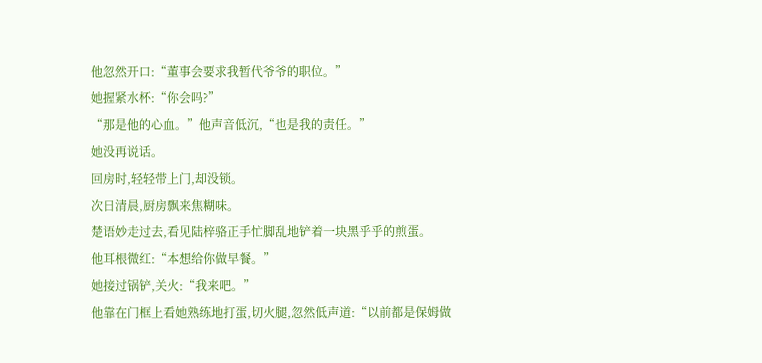他忽然开口:“董事会要求我暂代爷爷的职位。”
她握紧水杯:“你会吗?”
“那是他的心血。”他声音低沉,“也是我的责任。”
她没再说话。
回房时,轻轻带上门,却没锁。
次日清晨,厨房飘来焦糊味。
楚语妙走过去,看见陆梓骆正手忙脚乱地铲着一块黑乎乎的煎蛋。
他耳根微红:“本想给你做早餐。”
她接过锅铲,关火:“我来吧。”
他靠在门框上看她熟练地打蛋,切火腿,忽然低声道:“以前都是保姆做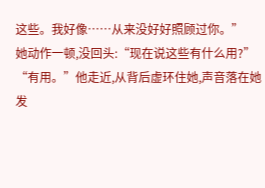这些。我好像……从来没好好照顾过你。”
她动作一顿,没回头:“现在说这些有什么用?”
“有用。”他走近,从背后虚环住她,声音落在她发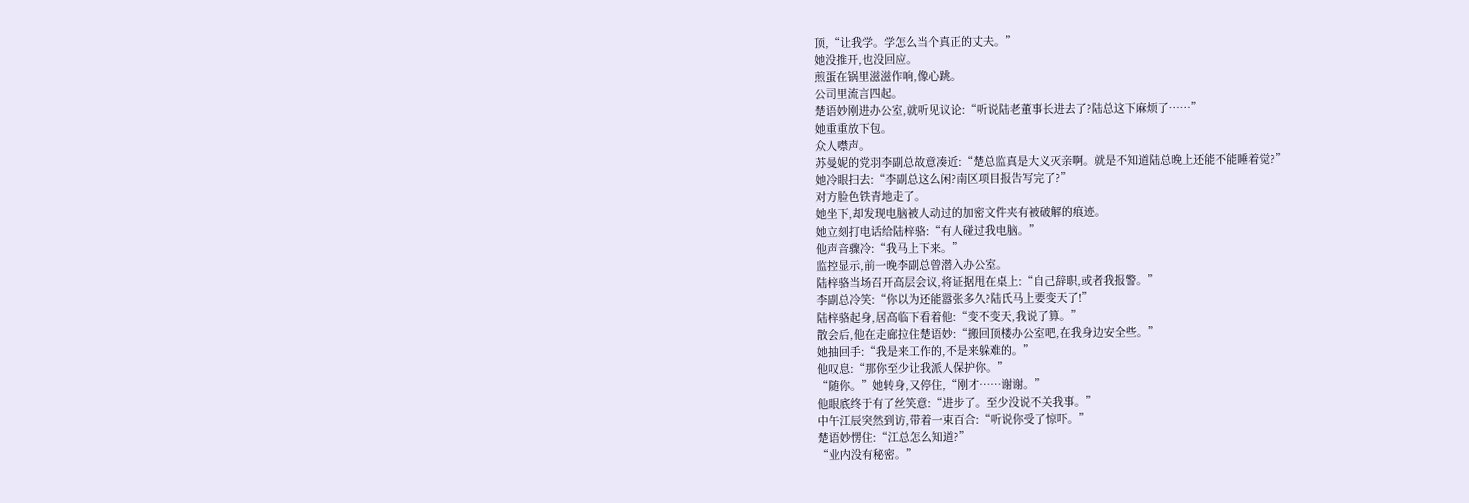顶,“让我学。学怎么当个真正的丈夫。”
她没推开,也没回应。
煎蛋在锅里滋滋作响,像心跳。
公司里流言四起。
楚语妙刚进办公室,就听见议论:“听说陆老董事长进去了?陆总这下麻烦了……”
她重重放下包。
众人噤声。
苏曼妮的党羽李副总故意凑近:“楚总监真是大义灭亲啊。就是不知道陆总晚上还能不能睡着觉?”
她冷眼扫去:“李副总这么闲?南区项目报告写完了?”
对方脸色铁青地走了。
她坐下,却发现电脑被人动过的加密文件夹有被破解的痕迹。
她立刻打电话给陆梓骆:“有人碰过我电脑。”
他声音骤冷:“我马上下来。”
监控显示,前一晚李副总曾潜入办公室。
陆梓骆当场召开高层会议,将证据甩在桌上:“自己辞职,或者我报警。”
李副总冷笑:“你以为还能嚣张多久?陆氏马上要变天了!”
陆梓骆起身,居高临下看着他:“变不变天,我说了算。”
散会后,他在走廊拉住楚语妙:“搬回顶楼办公室吧,在我身边安全些。”
她抽回手:“我是来工作的,不是来躲难的。”
他叹息:“那你至少让我派人保护你。”
“随你。”她转身,又停住,“刚才……谢谢。”
他眼底终于有了丝笑意:“进步了。至少没说不关我事。”
中午江辰突然到访,带着一束百合:“听说你受了惊吓。”
楚语妙愣住:“江总怎么知道?”
“业内没有秘密。”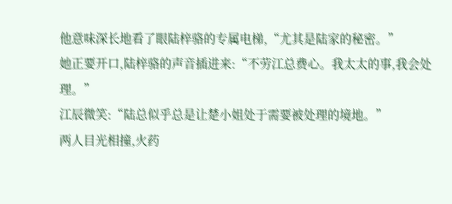他意味深长地看了眼陆梓骆的专属电梯,“尤其是陆家的秘密。”
她正要开口,陆梓骆的声音插进来:“不劳江总费心。我太太的事,我会处理。”
江辰微笑:“陆总似乎总是让楚小姐处于需要被处理的境地。”
两人目光相撞,火药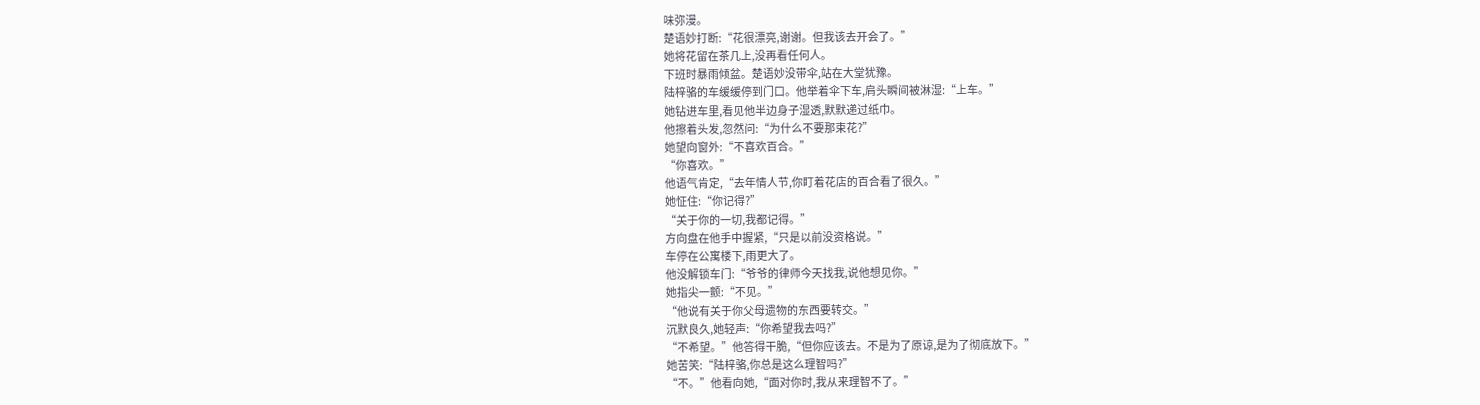味弥漫。
楚语妙打断:“花很漂亮,谢谢。但我该去开会了。”
她将花留在茶几上,没再看任何人。
下班时暴雨倾盆。楚语妙没带伞,站在大堂犹豫。
陆梓骆的车缓缓停到门口。他举着伞下车,肩头瞬间被淋湿:“上车。”
她钻进车里,看见他半边身子湿透,默默递过纸巾。
他擦着头发,忽然问:“为什么不要那束花?”
她望向窗外:“不喜欢百合。”
“你喜欢。”
他语气肯定,“去年情人节,你盯着花店的百合看了很久。”
她怔住:“你记得?”
“关于你的一切,我都记得。”
方向盘在他手中握紧,“只是以前没资格说。”
车停在公寓楼下,雨更大了。
他没解锁车门:“爷爷的律师今天找我,说他想见你。”
她指尖一颤:“不见。”
“他说有关于你父母遗物的东西要转交。”
沉默良久,她轻声:“你希望我去吗?”
“不希望。”他答得干脆,“但你应该去。不是为了原谅,是为了彻底放下。”
她苦笑:“陆梓骆,你总是这么理智吗?”
“不。”他看向她,“面对你时,我从来理智不了。”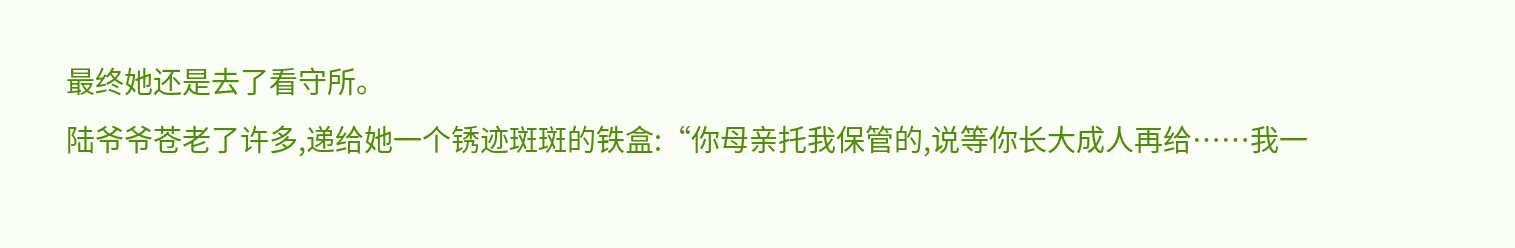最终她还是去了看守所。
陆爷爷苍老了许多,递给她一个锈迹斑斑的铁盒:“你母亲托我保管的,说等你长大成人再给……我一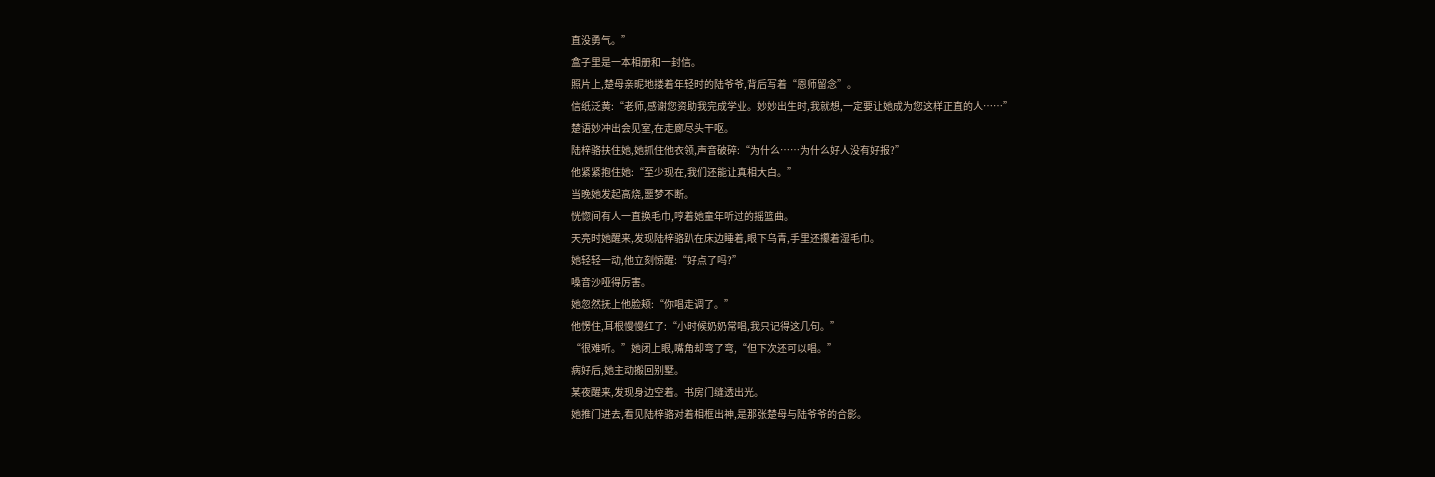直没勇气。”
盒子里是一本相册和一封信。
照片上,楚母亲昵地搂着年轻时的陆爷爷,背后写着“恩师留念”。
信纸泛黄:“老师,感谢您资助我完成学业。妙妙出生时,我就想,一定要让她成为您这样正直的人……”
楚语妙冲出会见室,在走廊尽头干呕。
陆梓骆扶住她,她抓住他衣领,声音破碎:“为什么……为什么好人没有好报?”
他紧紧抱住她:“至少现在,我们还能让真相大白。”
当晚她发起高烧,噩梦不断。
恍惚间有人一直换毛巾,哼着她童年听过的摇篮曲。
天亮时她醒来,发现陆梓骆趴在床边睡着,眼下乌青,手里还攥着湿毛巾。
她轻轻一动,他立刻惊醒:“好点了吗?”
嗓音沙哑得厉害。
她忽然抚上他脸颊:“你唱走调了。”
他愣住,耳根慢慢红了:“小时候奶奶常唱,我只记得这几句。”
“很难听。”她闭上眼,嘴角却弯了弯,“但下次还可以唱。”
病好后,她主动搬回别墅。
某夜醒来,发现身边空着。书房门缝透出光。
她推门进去,看见陆梓骆对着相框出神,是那张楚母与陆爷爷的合影。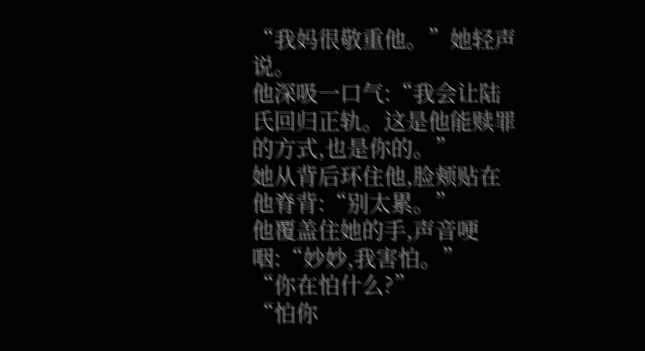“我妈很敬重他。”她轻声说。
他深吸一口气:“我会让陆氏回归正轨。这是他能赎罪的方式,也是你的。”
她从背后环住他,脸颊贴在他脊背:“别太累。”
他覆盖住她的手,声音哽咽:“妙妙,我害怕。”
“你在怕什么?”
“怕你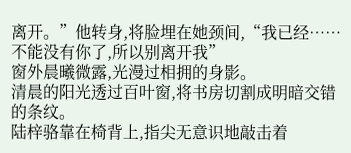离开。”他转身,将脸埋在她颈间,“我已经……不能没有你了,所以别离开我”
窗外晨曦微露,光漫过相拥的身影。
清晨的阳光透过百叶窗,将书房切割成明暗交错的条纹。
陆梓骆靠在椅背上,指尖无意识地敲击着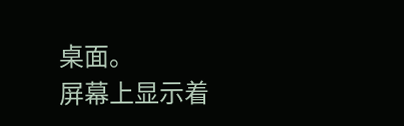桌面。
屏幕上显示着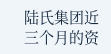陆氏集团近三个月的资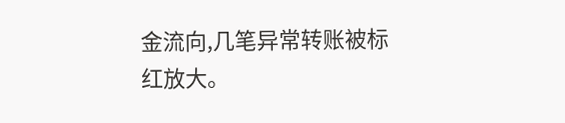金流向,几笔异常转账被标红放大。